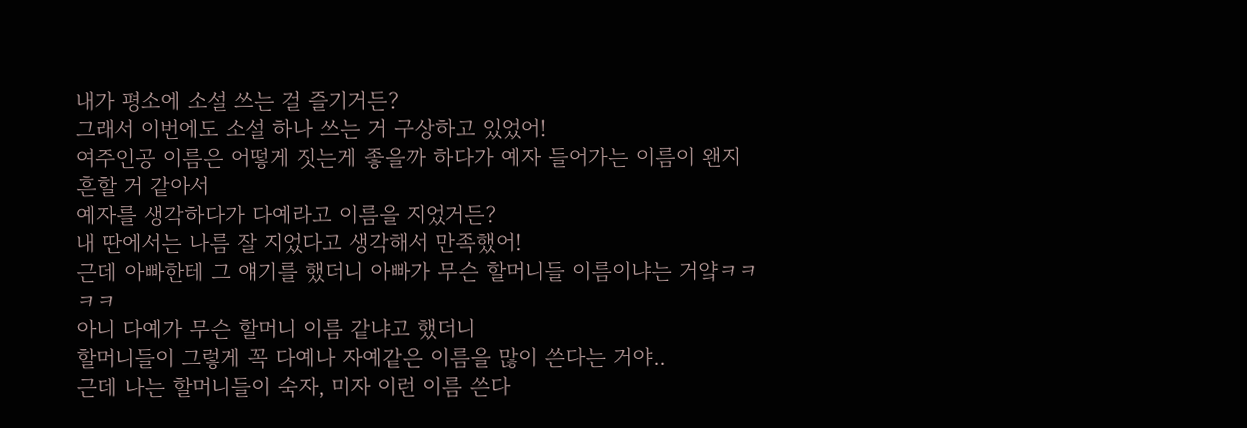내가 평소에 소설 쓰는 걸 즐기거든?
그래서 이번에도 소설 하나 쓰는 거 구상하고 있었어!
여주인공 이름은 어떻게 짓는게 좋을까 하다가 예자 들어가는 이름이 왠지 흔할 거 같아서
예자를 생각하다가 다예라고 이름을 지었거든?
내 딴에서는 나름 잘 지었다고 생각해서 만족했어!
근데 아빠한테 그 얘기를 했더니 아빠가 무슨 할머니들 이름이냐는 거얔ㅋㅋㅋㅋ
아니 다예가 무슨 할머니 이름 같냐고 했더니
할머니들이 그렇게 꼭 다예나 자예같은 이름을 많이 쓴다는 거야..
근데 나는 할머니들이 숙자, 미자 이런 이름 쓴다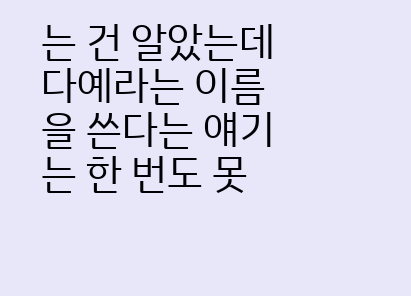는 건 알았는데
다예라는 이름을 쓴다는 얘기는 한 번도 못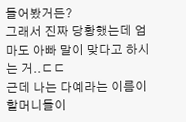들어봤거든?
그래서 진짜 당황했는데 엄마도 아빠 말이 맞다고 하시는 거..ㄷㄷ
근데 나는 다예라는 이름이 할머니들이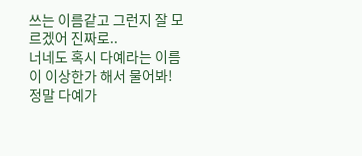쓰는 이름같고 그런지 잘 모르겠어 진짜로..
너네도 혹시 다예라는 이름이 이상한가 해서 물어봐!
정말 다예가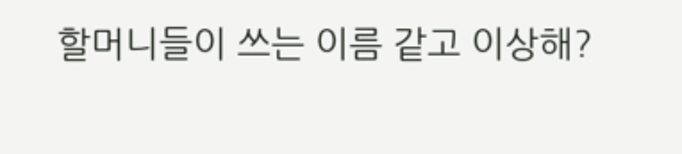할머니들이 쓰는 이름 같고 이상해?